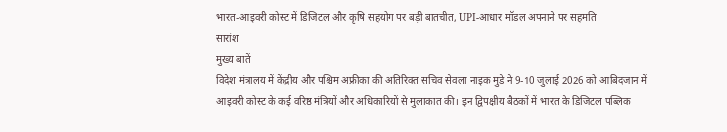भारत-आइवरी कोस्ट में डिजिटल और कृषि सहयोग पर बड़ी बातचीत, UPI-आधार मॉडल अपनाने पर सहमति
सारांश
मुख्य बातें
विदेश मंत्रालय में केंद्रीय और पश्चिम अफ्रीका की अतिरिक्त सचिव सेवला नाइक मुडे ने 9-10 जुलाई 2026 को आबिदजान में आइवरी कोस्ट के कई वरिष्ठ मंत्रियों और अधिकारियों से मुलाकात की। इन द्विपक्षीय बैठकों में भारत के डिजिटल पब्लिक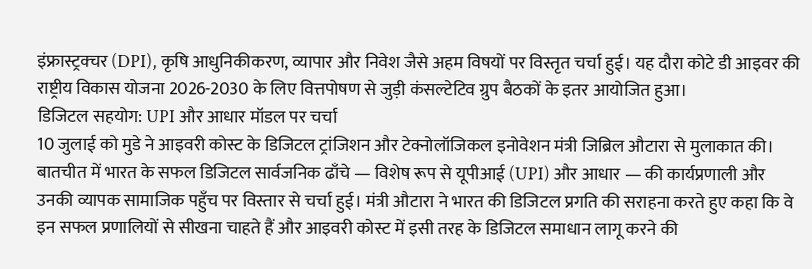इंफ्रास्ट्रक्चर (DPI), कृषि आधुनिकीकरण, व्यापार और निवेश जैसे अहम विषयों पर विस्तृत चर्चा हुई। यह दौरा कोटे डी आइवर की राष्ट्रीय विकास योजना 2026-2030 के लिए वित्तपोषण से जुड़ी कंसल्टेटिव ग्रुप बैठकों के इतर आयोजित हुआ।
डिजिटल सहयोग: UPI और आधार मॉडल पर चर्चा
10 जुलाई को मुडे ने आइवरी कोस्ट के डिजिटल ट्रांजिशन और टेक्नोलॉजिकल इनोवेशन मंत्री जिब्रिल औटारा से मुलाकात की। बातचीत में भारत के सफल डिजिटल सार्वजनिक ढाँचे — विशेष रूप से यूपीआई (UPI) और आधार — की कार्यप्रणाली और उनकी व्यापक सामाजिक पहुँच पर विस्तार से चर्चा हुई। मंत्री औटारा ने भारत की डिजिटल प्रगति की सराहना करते हुए कहा कि वे इन सफल प्रणालियों से सीखना चाहते हैं और आइवरी कोस्ट में इसी तरह के डिजिटल समाधान लागू करने की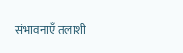संभावनाएँ तलाशी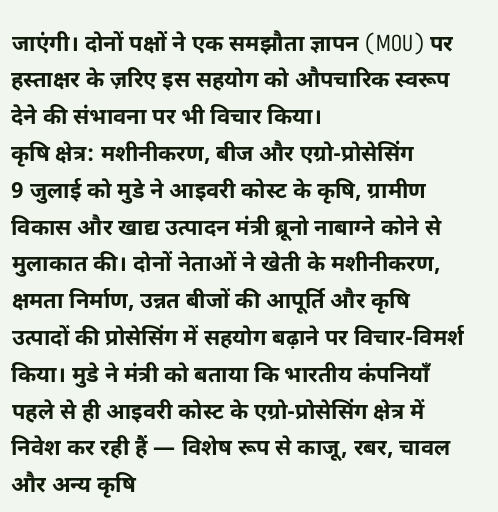जाएंगी। दोनों पक्षों ने एक समझौता ज्ञापन (MOU) पर हस्ताक्षर के ज़रिए इस सहयोग को औपचारिक स्वरूप देने की संभावना पर भी विचार किया।
कृषि क्षेत्र: मशीनीकरण, बीज और एग्रो-प्रोसेसिंग
9 जुलाई को मुडे ने आइवरी कोस्ट के कृषि, ग्रामीण विकास और खाद्य उत्पादन मंत्री ब्रूनो नाबाग्ने कोने से मुलाकात की। दोनों नेताओं ने खेती के मशीनीकरण, क्षमता निर्माण, उन्नत बीजों की आपूर्ति और कृषि उत्पादों की प्रोसेसिंग में सहयोग बढ़ाने पर विचार-विमर्श किया। मुडे ने मंत्री को बताया कि भारतीय कंपनियाँ पहले से ही आइवरी कोस्ट के एग्रो-प्रोसेसिंग क्षेत्र में निवेश कर रही हैं — विशेष रूप से काजू, रबर, चावल और अन्य कृषि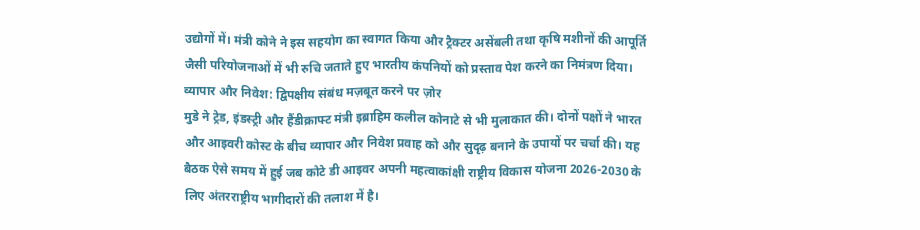उद्योगों में। मंत्री कोने ने इस सहयोग का स्वागत किया और ट्रैक्टर असेंबली तथा कृषि मशीनों की आपूर्ति जैसी परियोजनाओं में भी रुचि जताते हुए भारतीय कंपनियों को प्रस्ताव पेश करने का निमंत्रण दिया।
व्यापार और निवेश: द्विपक्षीय संबंध मज़बूत करने पर ज़ोर
मुडे ने ट्रेड, इंडस्ट्री और हैंडीक्राफ्ट मंत्री इब्राहिम कलील कोनाटे से भी मुलाकात की। दोनों पक्षों ने भारत और आइवरी कोस्ट के बीच व्यापार और निवेश प्रवाह को और सुदृढ़ बनाने के उपायों पर चर्चा की। यह बैठक ऐसे समय में हुई जब कोटे डी आइवर अपनी महत्वाकांक्षी राष्ट्रीय विकास योजना 2026-2030 के लिए अंतरराष्ट्रीय भागीदारों की तलाश में है।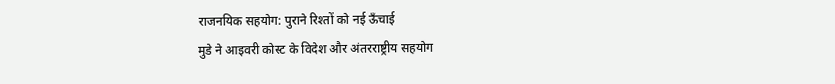राजनयिक सहयोग: पुराने रिश्तों को नई ऊँचाई
मुडे ने आइवरी कोस्ट के विदेश और अंतरराष्ट्रीय सहयोग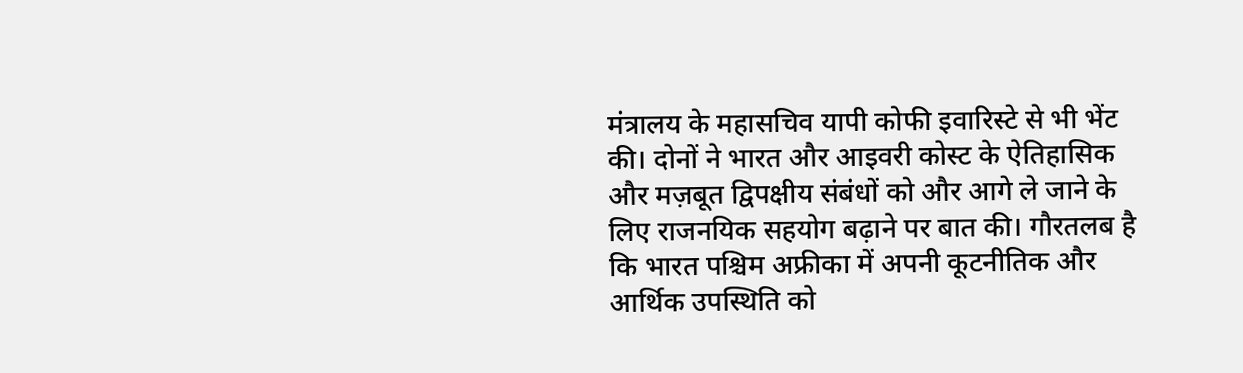मंत्रालय के महासचिव यापी कोफी इवारिस्टे से भी भेंट की। दोनों ने भारत और आइवरी कोस्ट के ऐतिहासिक और मज़बूत द्विपक्षीय संबंधों को और आगे ले जाने के लिए राजनयिक सहयोग बढ़ाने पर बात की। गौरतलब है कि भारत पश्चिम अफ्रीका में अपनी कूटनीतिक और आर्थिक उपस्थिति को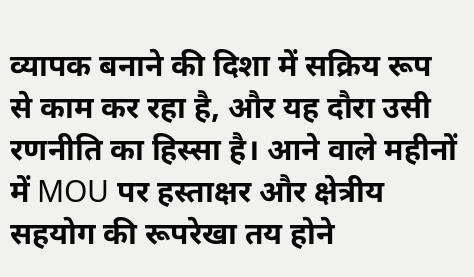व्यापक बनाने की दिशा में सक्रिय रूप से काम कर रहा है, और यह दौरा उसी रणनीति का हिस्सा है। आने वाले महीनों में MOU पर हस्ताक्षर और क्षेत्रीय सहयोग की रूपरेखा तय होने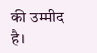की उम्मीद है।